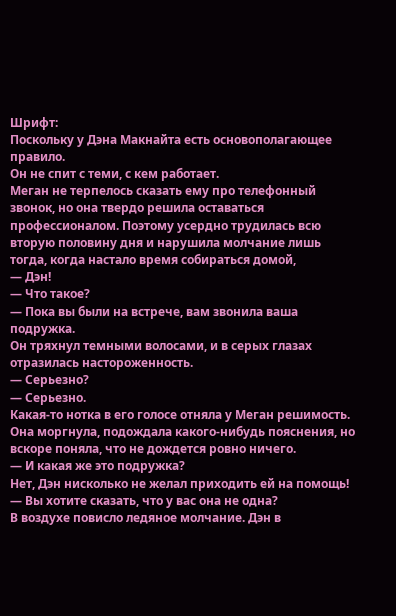Шрифт:
Поскольку у Дэна Макнайта есть основополагающее правило.
Он не спит с теми, с кем работает.
Меган не терпелось сказать ему про телефонный звонок, но она твердо решила оставаться профессионалом. Поэтому усердно трудилась всю вторую половину дня и нарушила молчание лишь тогда, когда настало время собираться домой,
— Дэн!
— Что такое?
— Пока вы были на встрече, вам звонила ваша подружка.
Он тряхнул темными волосами, и в серых глазах отразилась настороженность.
— Серьезно?
— Серьезно.
Какая-то нотка в его голосе отняла у Меган решимость. Она моргнула, подождала какого-нибудь пояснения, но вскоре поняла, что не дождется ровно ничего.
— И какая же это подружка?
Нет, Дэн нисколько не желал приходить ей на помощь!
— Вы хотите сказать, что у вас она не одна?
В воздухе повисло ледяное молчание. Дэн в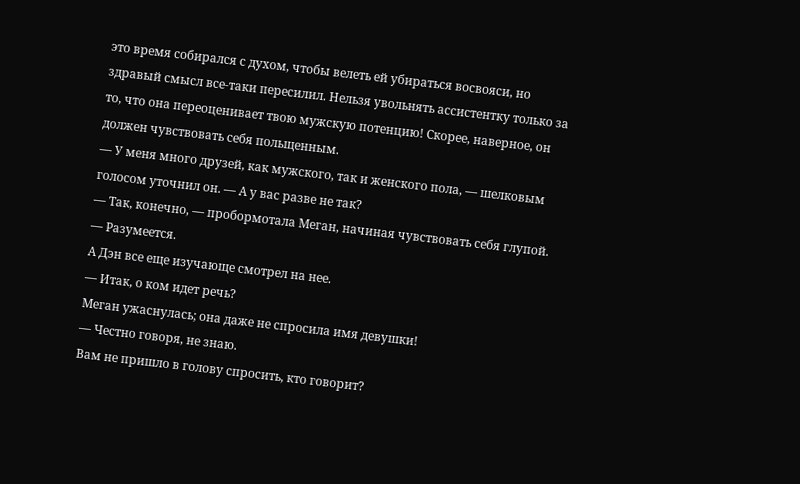это время собирался с духом, чтобы велеть ей убираться восвояси, но здравый смысл все-таки пересилил. Нельзя увольнять ассистентку только за то, что она переоценивает твою мужскую потенцию! Скорее, наверное, он должен чувствовать себя польщенным.
— У меня много друзей, как мужского, так и женского пола, — шелковым голосом уточнил он. — А у вас разве не так?
— Так, конечно, — пробормотала Меган, начиная чувствовать себя глупой. — Разумеется.
А Дэн все еще изучающе смотрел на нее.
— Итак, о ком идет речь?
Меган ужаснулась; она даже не спросила имя девушки!
— Честно говоря, не знаю.
Вам не пришло в голову спросить, кто говорит?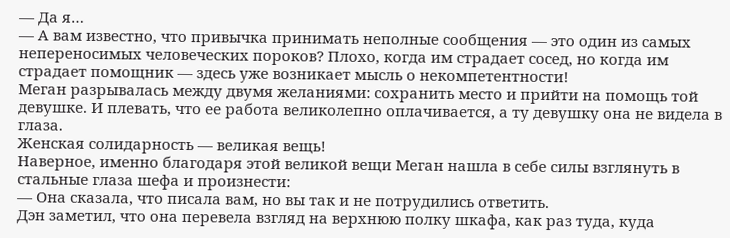— Да я…
— А вам известно, что привычка принимать неполные сообщения — это один из самых непереносимых человеческих пороков? Плохо, когда им страдает сосед, но когда им страдает помощник — здесь уже возникает мысль о некомпетентности!
Меган разрывалась между двумя желаниями: сохранить место и прийти на помощь той девушке. И плевать, что ее работа великолепно оплачивается, а ту девушку она не видела в глаза.
Женская солидарность — великая вещь!
Наверное, именно благодаря этой великой вещи Меган нашла в себе силы взглянуть в стальные глаза шефа и произнести:
— Она сказала, что писала вам, но вы так и не потрудились ответить.
Дэн заметил, что она перевела взгляд на верхнюю полку шкафа, как раз туда, куда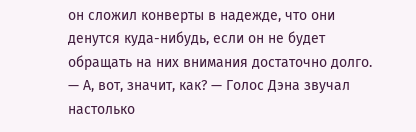он сложил конверты в надежде, что они денутся куда-нибудь, если он не будет обращать на них внимания достаточно долго.
— А, вот, значит, как? — Голос Дэна звучал настолько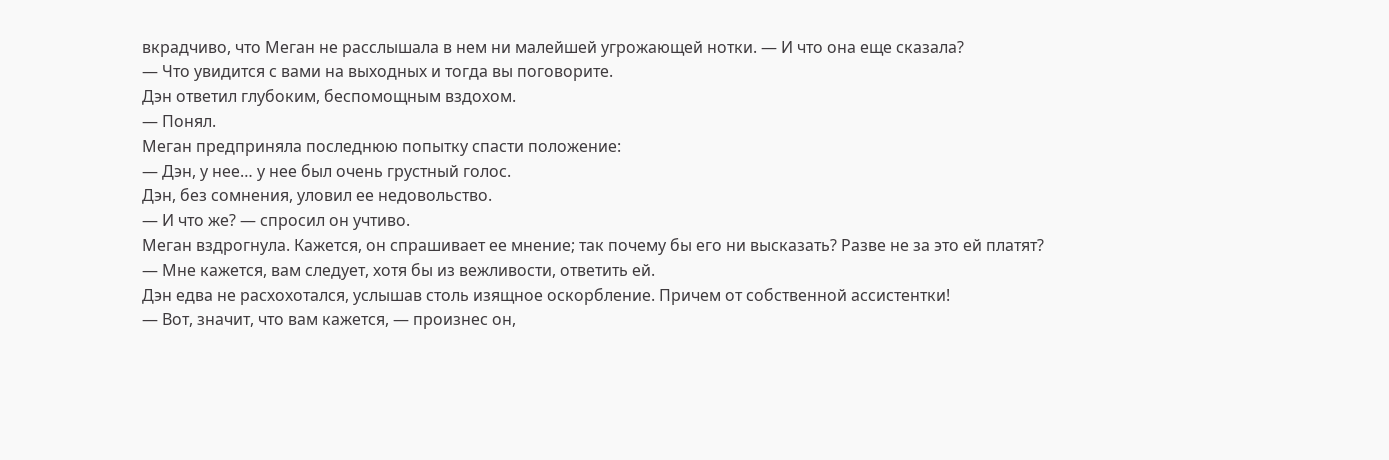вкрадчиво, что Меган не расслышала в нем ни малейшей угрожающей нотки. — И что она еще сказала?
— Что увидится с вами на выходных и тогда вы поговорите.
Дэн ответил глубоким, беспомощным вздохом.
— Понял.
Меган предприняла последнюю попытку спасти положение:
— Дэн, у нее… у нее был очень грустный голос.
Дэн, без сомнения, уловил ее недовольство.
— И что же? — спросил он учтиво.
Меган вздрогнула. Кажется, он спрашивает ее мнение; так почему бы его ни высказать? Разве не за это ей платят?
— Мне кажется, вам следует, хотя бы из вежливости, ответить ей.
Дэн едва не расхохотался, услышав столь изящное оскорбление. Причем от собственной ассистентки!
— Вот, значит, что вам кажется, — произнес он,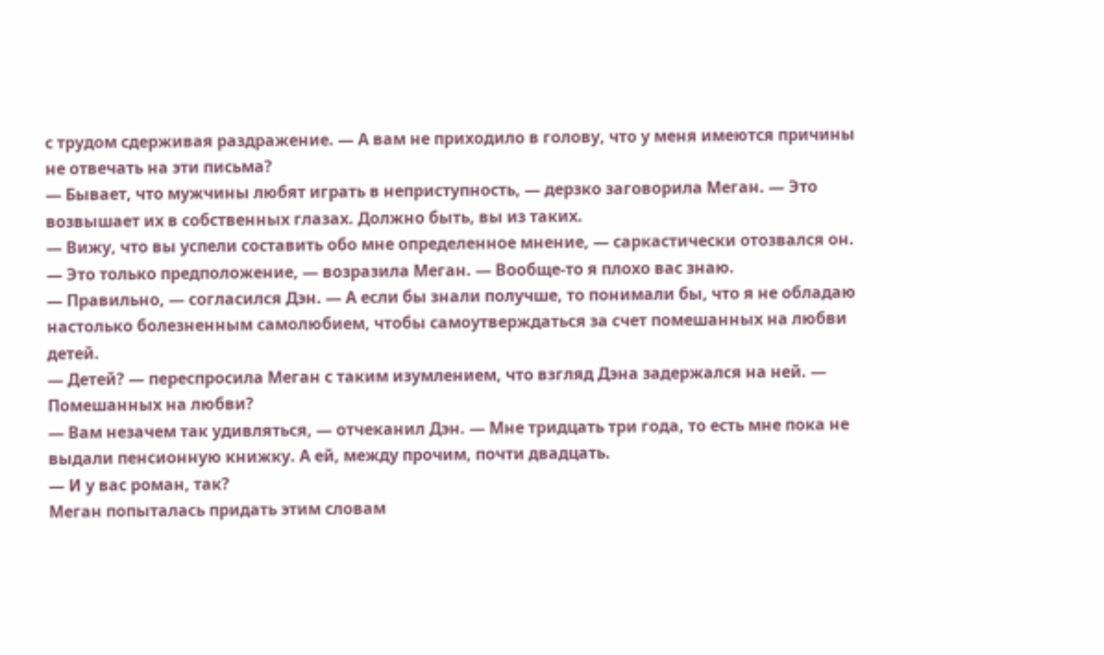с трудом сдерживая раздражение. — А вам не приходило в голову, что у меня имеются причины не отвечать на эти письма?
— Бывает, что мужчины любят играть в неприступность, — дерзко заговорила Меган. — Это возвышает их в собственных глазах. Должно быть, вы из таких.
— Вижу, что вы успели составить обо мне определенное мнение, — саркастически отозвался он.
— Это только предположение, — возразила Меган. — Вообще-то я плохо вас знаю.
— Правильно, — согласился Дэн. — А если бы знали получше, то понимали бы, что я не обладаю настолько болезненным самолюбием, чтобы самоутверждаться за счет помешанных на любви детей.
— Детей? — переспросила Меган с таким изумлением, что взгляд Дэна задержался на ней. — Помешанных на любви?
— Вам незачем так удивляться, — отчеканил Дэн. — Мне тридцать три года, то есть мне пока не выдали пенсионную книжку. А ей, между прочим, почти двадцать.
— И у вас роман, так?
Меган попыталась придать этим словам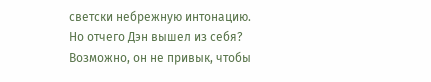светски небрежную интонацию. Но отчего Дэн вышел из себя? Возможно, он не привык, чтобы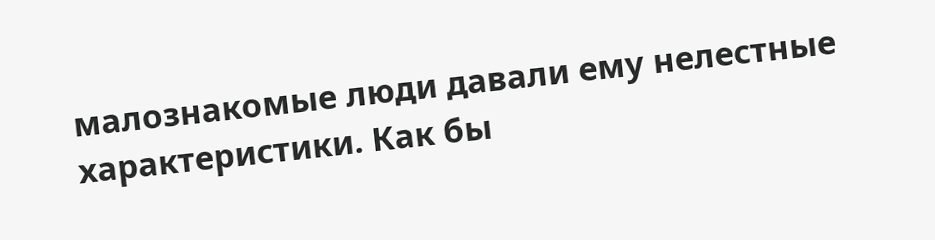малознакомые люди давали ему нелестные характеристики. Как бы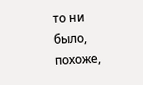то ни было, похоже,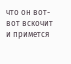что он вот-вот вскочит и примется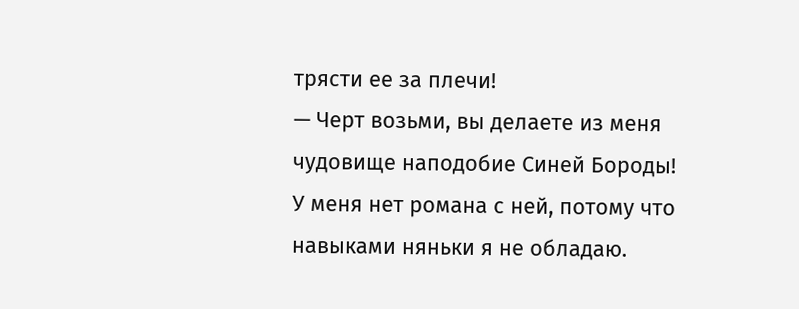трясти ее за плечи!
— Черт возьми, вы делаете из меня чудовище наподобие Синей Бороды! У меня нет романа с ней, потому что навыками няньки я не обладаю.